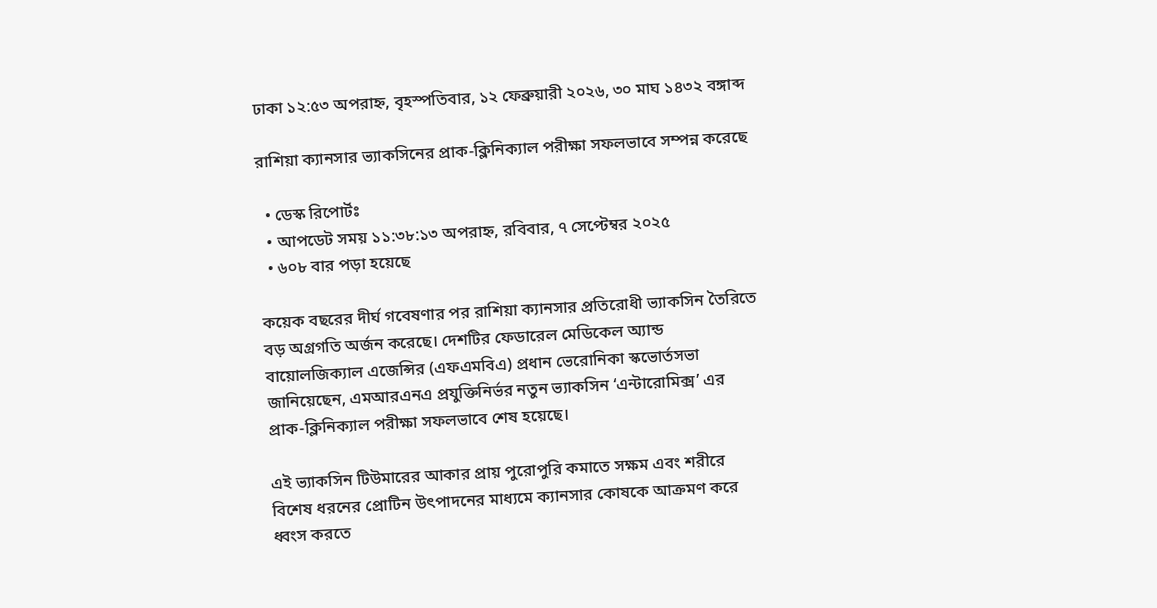ঢাকা ১২:৫৩ অপরাহ্ন, বৃহস্পতিবার, ১২ ফেব্রুয়ারী ২০২৬, ৩০ মাঘ ১৪৩২ বঙ্গাব্দ

রাশিয়া ক্যানসার ভ্যাকসিনের প্রাক-ক্লিনিক্যাল পরীক্ষা সফলভাবে সম্পন্ন করেছে

  • ডেস্ক রিপোর্টঃ
  • আপডেট সময় ১১:৩৮:১৩ অপরাহ্ন, রবিবার, ৭ সেপ্টেম্বর ২০২৫
  • ৬০৮ বার পড়া হয়েছে

কয়েক বছরের দীর্ঘ গবেষণার পর রাশিয়া ক্যানসার প্রতিরোধী ভ্যাকসিন তৈরিতে বড় অগ্রগতি অর্জন করেছে। দেশটির ফেডারেল মেডিকেল অ্যান্ড বায়োলজিক্যাল এজেন্সির (এফএমবিএ) প্রধান ভেরোনিকা স্কভোর্তসভা জানিয়েছেন, এমআরএনএ প্রযুক্তিনির্ভর নতুন ভ্যাকসিন ‘এন্টারোমিক্স’ এর প্রাক-ক্লিনিক্যাল পরীক্ষা সফলভাবে শেষ হয়েছে।

এই ভ্যাকসিন টিউমারের আকার প্রায় পুরোপুরি কমাতে সক্ষম এবং শরীরে বিশেষ ধরনের প্রোটিন উৎপাদনের মাধ্যমে ক্যানসার কোষকে আক্রমণ করে ধ্বংস করতে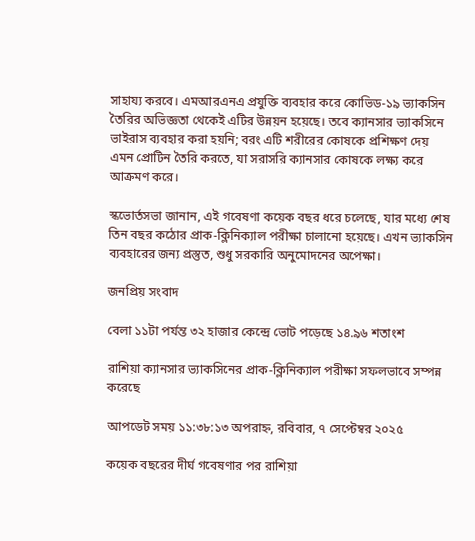সাহায্য করবে। এমআরএনএ প্রযুক্তি ব্যবহার করে কোভিড-১৯ ভ্যাকসিন তৈরির অভিজ্ঞতা থেকেই এটির উন্নয়ন হয়েছে। তবে ক্যানসার ভ্যাকসিনে ভাইরাস ব্যবহার করা হয়নি; বরং এটি শরীরের কোষকে প্রশিক্ষণ দেয় এমন প্রোটিন তৈরি করতে, যা সরাসরি ক্যানসার কোষকে লক্ষ্য করে আক্রমণ করে।

স্কভোর্তসভা জানান, এই গবেষণা কয়েক বছর ধরে চলেছে, যার মধ্যে শেষ তিন বছর কঠোর প্রাক-ক্লিনিক্যাল পরীক্ষা চালানো হয়েছে। এখন ভ্যাকসিন ব্যবহারের জন্য প্রস্তুত, শুধু সরকারি অনুমোদনের অপেক্ষা।

জনপ্রিয় সংবাদ

বেলা ১১টা পর্যন্ত ৩২ হাজার কেন্দ্রে ভোট পড়েছে ১৪.৯৬ শতাংশ

রাশিয়া ক্যানসার ভ্যাকসিনের প্রাক-ক্লিনিক্যাল পরীক্ষা সফলভাবে সম্পন্ন করেছে

আপডেট সময় ১১:৩৮:১৩ অপরাহ্ন, রবিবার, ৭ সেপ্টেম্বর ২০২৫

কয়েক বছরের দীর্ঘ গবেষণার পর রাশিয়া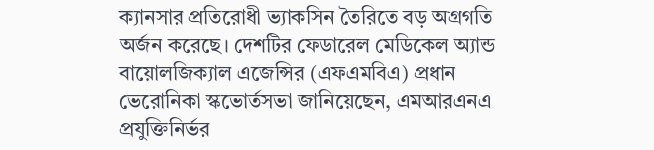ক্যানসার প্রতিরোধী ভ্যাকসিন তৈরিতে বড় অগ্রগতি অর্জন করেছে। দেশটির ফেডারেল মেডিকেল অ্যান্ড বায়োলজিক্যাল এজেন্সির (এফএমবিএ) প্রধান ভেরোনিকা স্কভোর্তসভা জানিয়েছেন, এমআরএনএ প্রযুক্তিনির্ভর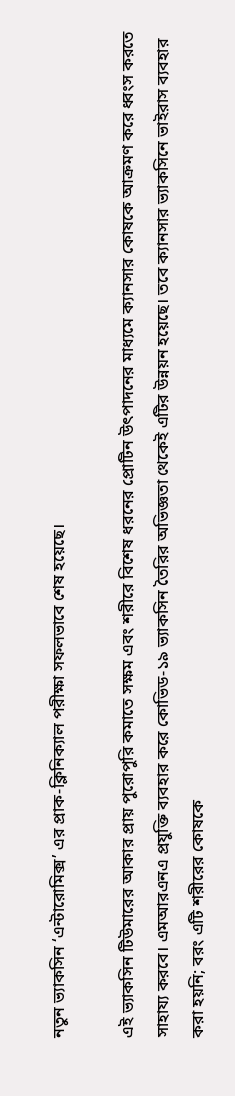নতুন ভ্যাকসিন ‘এন্টারোমিক্স’ এর প্রাক-ক্লিনিক্যাল পরীক্ষা সফলভাবে শেষ হয়েছে।

এই ভ্যাকসিন টিউমারের আকার প্রায় পুরোপুরি কমাতে সক্ষম এবং শরীরে বিশেষ ধরনের প্রোটিন উৎপাদনের মাধ্যমে ক্যানসার কোষকে আক্রমণ করে ধ্বংস করতে সাহায্য করবে। এমআরএনএ প্রযুক্তি ব্যবহার করে কোভিড-১৯ ভ্যাকসিন তৈরির অভিজ্ঞতা থেকেই এটির উন্নয়ন হয়েছে। তবে ক্যানসার ভ্যাকসিনে ভাইরাস ব্যবহার করা হয়নি; বরং এটি শরীরের কোষকে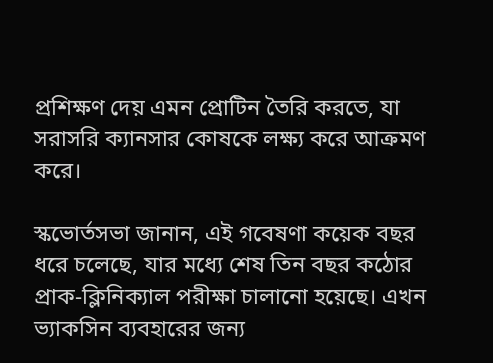প্রশিক্ষণ দেয় এমন প্রোটিন তৈরি করতে, যা সরাসরি ক্যানসার কোষকে লক্ষ্য করে আক্রমণ করে।

স্কভোর্তসভা জানান, এই গবেষণা কয়েক বছর ধরে চলেছে, যার মধ্যে শেষ তিন বছর কঠোর প্রাক-ক্লিনিক্যাল পরীক্ষা চালানো হয়েছে। এখন ভ্যাকসিন ব্যবহারের জন্য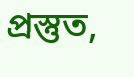প্রস্তুত,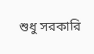শুধু সরকারি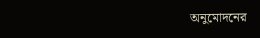অনুমোদনের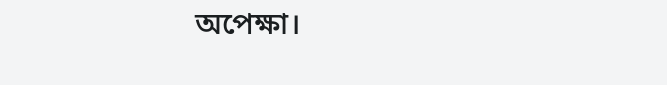অপেক্ষা।